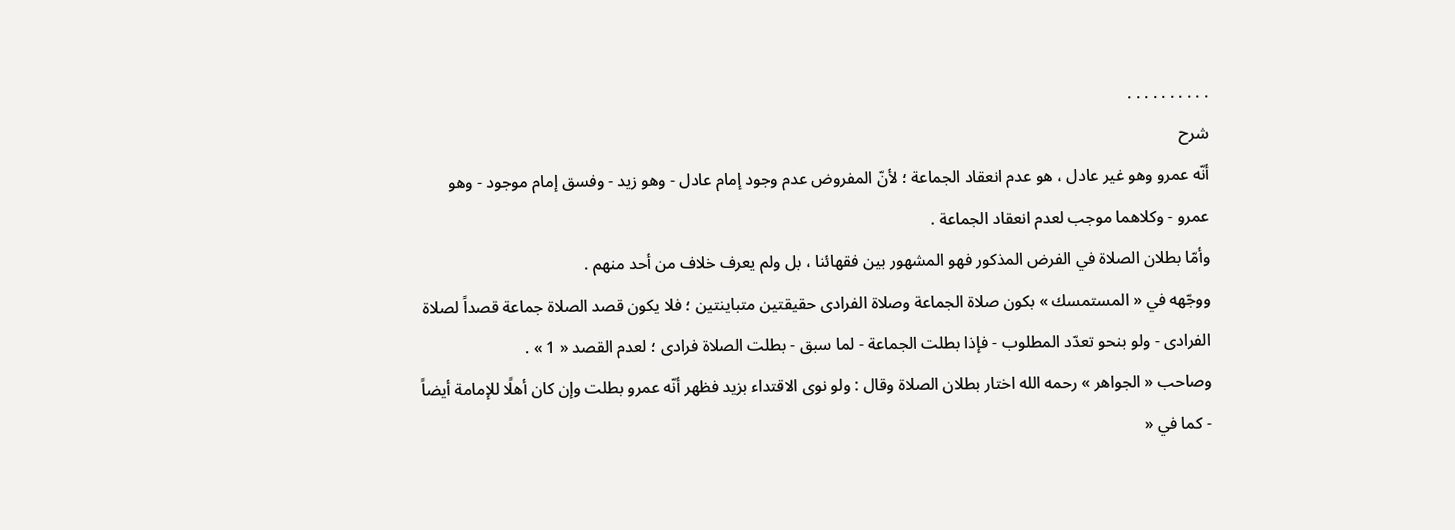. . . . . . . . . .
شرح
أنّه عمرو وهو غير عادل ، هو عدم انعقاد الجماعة ؛ لأنّ المفروض عدم وجود إمام عادل - وهو زيد - وفسق إمام موجود - وهو عمرو - وكلاهما موجب لعدم انعقاد الجماعة .
وأمّا بطلان الصلاة في الفرض المذكور فهو المشهور بين فقهائنا ، بل ولم يعرف خلاف من أحد منهم .
ووجّهه في « المستمسك » بكون صلاة الجماعة وصلاة الفرادى حقيقتين متباينتين ؛ فلا يكون قصد الصلاة جماعة قصداً لصلاة الفرادى - ولو بنحو تعدّد المطلوب - فإذا بطلت الجماعة - لما سبق - بطلت الصلاة فرادى ؛ لعدم القصد « 1 » .
وصاحب « الجواهر » رحمه الله اختار بطلان الصلاة وقال : ولو نوى الاقتداء بزيد فظهر أنّه عمرو بطلت وإن كان أهلًا للإمامة أيضاً - كما في «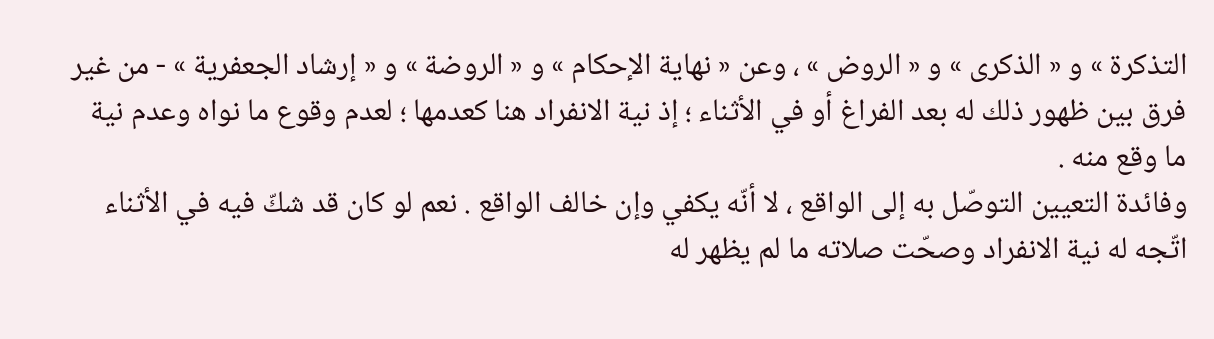التذكرة » و « الذكرى » و « الروض » ، وعن « نهاية الإحكام » و « الروضة » و « إرشاد الجعفرية » - من غير فرق بين ظهور ذلك له بعد الفراغ أو في الأثناء ؛ إذ نية الانفراد هنا كعدمها ؛ لعدم وقوع ما نواه وعدم نية ما وقع منه .
وفائدة التعيين التوصّل به إلى الواقع ، لا أنّه يكفي وإن خالف الواقع . نعم لو كان قد شكّ فيه في الأثناء اتّجه له نية الانفراد وصحّت صلاته ما لم يظهر له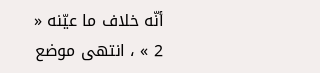أنّه خلاف ما عيّنه « 2 » ، انتهى موضع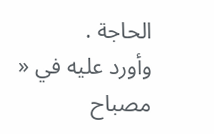الحاجة .
وأورد عليه في « مصباح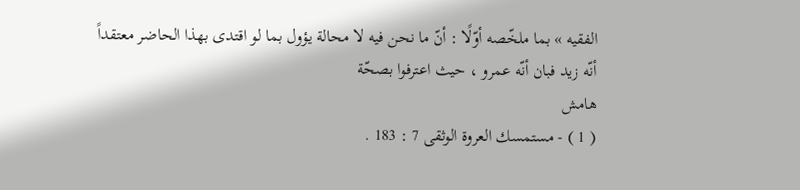الفقيه » بما ملخّصه أوّلًا : أنّ ما نحن فيه لا محالة يؤول بما لو اقتدى بهذا الحاضر معتقداً أنّه زيد فبان أنّه عمرو ، حيث اعترفوا بصحّة
هامش
( 1 ) - مستمسك العروة الوثقى 7 : 183 .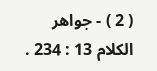( 2 ) - جواهر الكلام 13 : 234 .